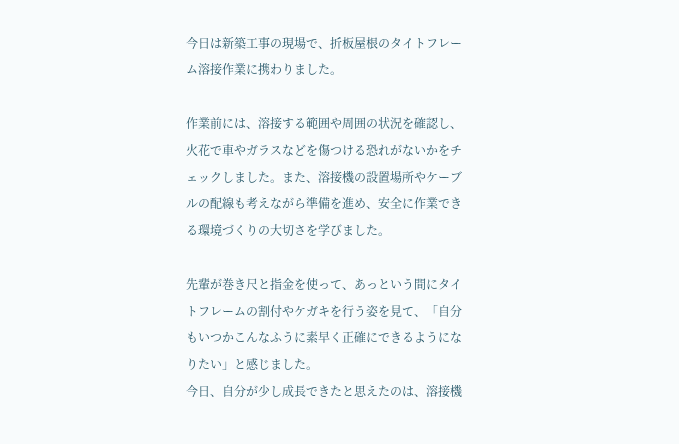今日は新築工事の現場で、折板屋根のタイトフレーム溶接作業に携わりました。

作業前には、溶接する範囲や周囲の状況を確認し、火花で車やガラスなどを傷つける恐れがないかをチェックしました。また、溶接機の設置場所やケーブルの配線も考えながら準備を進め、安全に作業できる環境づくりの大切さを学びました。

先輩が巻き尺と指金を使って、あっという間にタイトフレームの割付やケガキを行う姿を見て、「自分もいつかこんなふうに素早く正確にできるようになりたい」と感じました。
今日、自分が少し成長できたと思えたのは、溶接機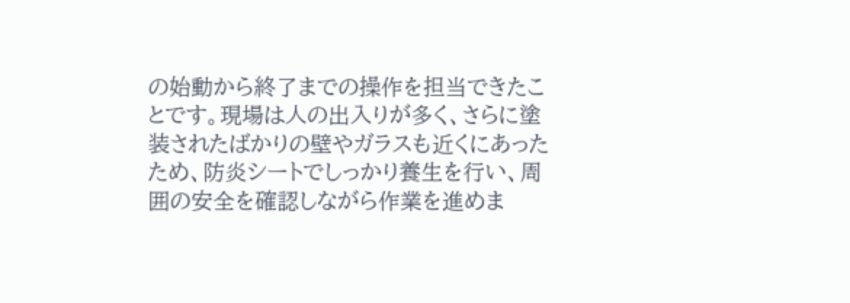の始動から終了までの操作を担当できたことです。現場は人の出入りが多く、さらに塗装されたばかりの壁やガラスも近くにあったため、防炎シートでしっかり養生を行い、周囲の安全を確認しながら作業を進めま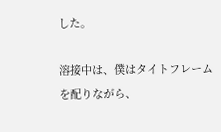した。

溶接中は、僕はタイトフレームを配りながら、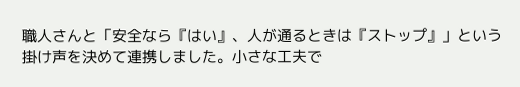職人さんと「安全なら『はい』、人が通るときは『ストップ』」という掛け声を決めて連携しました。小さな工夫で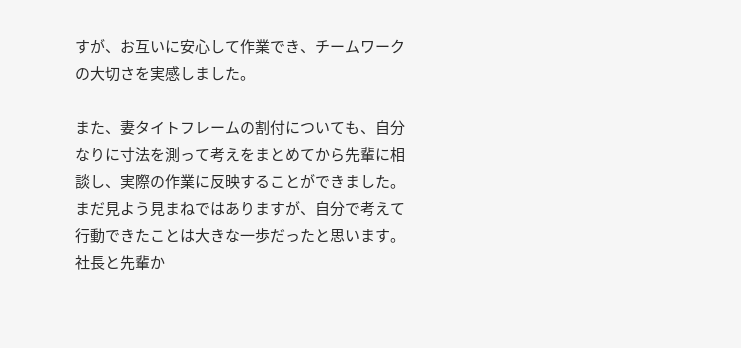すが、お互いに安心して作業でき、チームワークの大切さを実感しました。

また、妻タイトフレームの割付についても、自分なりに寸法を測って考えをまとめてから先輩に相談し、実際の作業に反映することができました。まだ見よう見まねではありますが、自分で考えて行動できたことは大きな一歩だったと思います。
社長と先輩か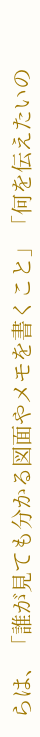らは、「誰が見ても分かる図面やメモを書くこと」「何を伝えたいの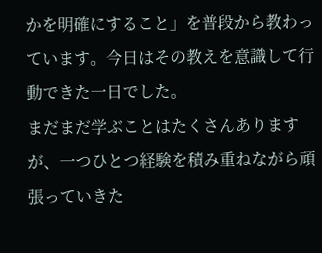かを明確にすること」を普段から教わっています。今日はその教えを意識して行動できた一日でした。
まだまだ学ぶことはたくさんありますが、一つひとつ経験を積み重ねながら頑張っていきた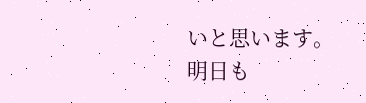いと思います。
明日も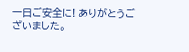一日ご安全に! ありがとうございました。